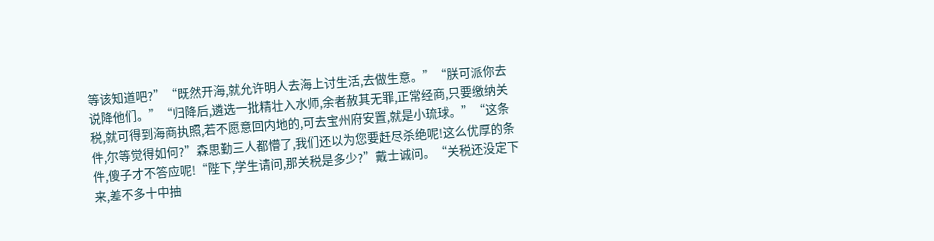等该知道吧?”“既然开海,就允许明人去海上讨生活,去做生意。”“朕可派你去说降他们。”“归降后,遴选一批精壮入水师,余者赦其无罪,正常经商,只要缴纳关税,就可得到海商执照,若不愿意回内地的,可去宝州府安置,就是小琉球。”“这条件,尔等觉得如何?”森思勤三人都懵了,我们还以为您要赶尽杀绝呢!这么优厚的条件,傻子才不答应呢!“陛下,学生请问,那关税是多少?”戴士诚问。“关税还没定下来,差不多十中抽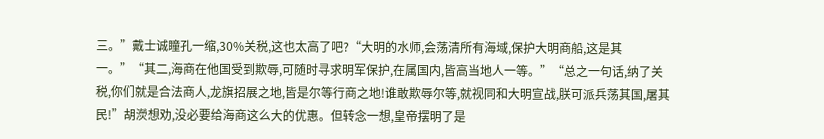三。”戴士诚瞳孔一缩,30%关税,这也太高了吧?“大明的水师,会荡清所有海域,保护大明商船,这是其一。”“其二,海商在他国受到欺辱,可随时寻求明军保护,在属国内,皆高当地人一等。”“总之一句话,纳了关税,你们就是合法商人,龙旗招展之地,皆是尔等行商之地!谁敢欺辱尔等,就视同和大明宣战,朕可派兵荡其国,屠其民!”胡濙想劝,没必要给海商这么大的优惠。但转念一想,皇帝摆明了是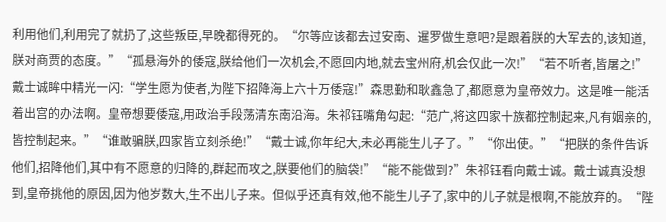利用他们,利用完了就扔了,这些叛臣,早晚都得死的。“尔等应该都去过安南、暹罗做生意吧?是跟着朕的大军去的,该知道,朕对商贾的态度。”“孤悬海外的倭寇,朕给他们一次机会,不愿回内地,就去宝州府,机会仅此一次!”“若不听者,皆屠之!”戴士诚眸中精光一闪:“学生愿为使者,为陛下招降海上六十万倭寇!”森思勤和耿鑫急了,都愿意为皇帝效力。这是唯一能活着出宫的办法啊。皇帝想要倭寇,用政治手段荡清东南沿海。朱祁钰嘴角勾起:“范广,将这四家十族都控制起来,凡有姻亲的,皆控制起来。”“谁敢骗朕,四家皆立刻杀绝!”“戴士诚,你年纪大,未必再能生儿子了。”“你出使。”“把朕的条件告诉他们,招降他们,其中有不愿意的归降的,群起而攻之,朕要他们的脑袋!”“能不能做到?”朱祁钰看向戴士诚。戴士诚真没想到,皇帝挑他的原因,因为他岁数大,生不出儿子来。但似乎还真有效,他不能生儿子了,家中的儿子就是根啊,不能放弃的。“陛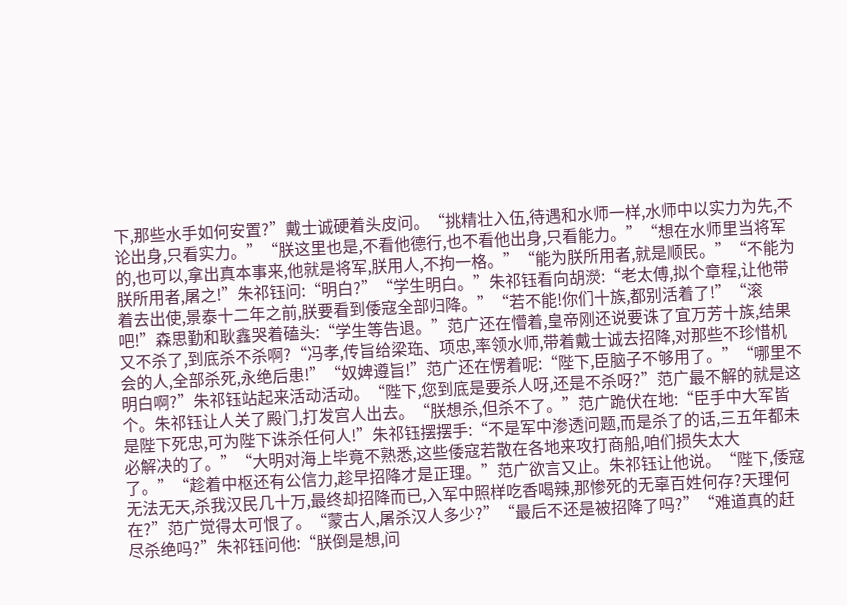下,那些水手如何安置?”戴士诚硬着头皮问。“挑精壮入伍,待遇和水师一样,水师中以实力为先,不论出身,只看实力。”“朕这里也是,不看他德行,也不看他出身,只看能力。”“想在水师里当将军的,也可以,拿出真本事来,他就是将军,朕用人,不拘一格。”“能为朕所用者,就是顺民。”“不能为朕所用者,屠之!”朱祁钰问:“明白?”“学生明白。”朱祁钰看向胡濙:“老太傅,拟个章程,让他带着去出使,景泰十二年之前,朕要看到倭寇全部归降。”“若不能!你们十族,都别活着了!”“滚吧!”森思勤和耿鑫哭着磕头:“学生等告退。”范广还在懵着,皇帝刚还说要诛了宜万芳十族,结果又不杀了,到底杀不杀啊?“冯孝,传旨给梁珤、项忠,率领水师,带着戴士诚去招降,对那些不珍惜机会的人,全部杀死,永绝后患!”“奴婢遵旨!”范广还在愣着呢:“陛下,臣脑子不够用了。”“哪里不明白啊?”朱祁钰站起来活动活动。“陛下,您到底是要杀人呀,还是不杀呀?”范广最不解的就是这个。朱祁钰让人关了殿门,打发宫人出去。“朕想杀,但杀不了。”范广跪伏在地:“臣手中大军皆是陛下死忠,可为陛下诛杀任何人!”朱祁钰摆摆手:“不是军中渗透问题,而是杀了的话,三五年都未必解决的了。”“大明对海上毕竟不熟悉,这些倭寇若散在各地来攻打商船,咱们损失太大了。”“趁着中枢还有公信力,趁早招降才是正理。”范广欲言又止。朱祁钰让他说。“陛下,倭寇无法无天,杀我汉民几十万,最终却招降而已,入军中照样吃香喝辣,那惨死的无辜百姓何存?天理何在?”范广觉得太可恨了。“蒙古人,屠杀汉人多少?”“最后不还是被招降了吗?”“难道真的赶尽杀绝吗?”朱祁钰问他:“朕倒是想,问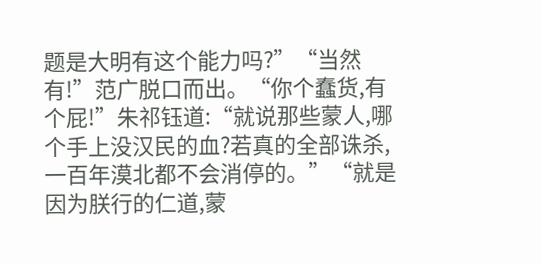题是大明有这个能力吗?”“当然有!”范广脱口而出。“你个蠢货,有个屁!”朱祁钰道:“就说那些蒙人,哪个手上没汉民的血?若真的全部诛杀,一百年漠北都不会消停的。”“就是因为朕行的仁道,蒙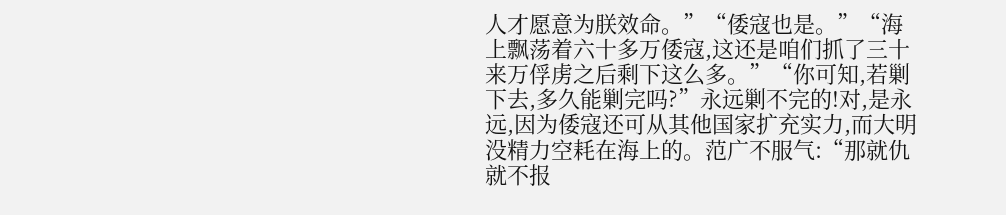人才愿意为朕效命。”“倭寇也是。”“海上飘荡着六十多万倭寇,这还是咱们抓了三十来万俘虏之后剩下这么多。”“你可知,若剿下去,多久能剿完吗?”永远剿不完的!对,是永远,因为倭寇还可从其他国家扩充实力,而大明没精力空耗在海上的。范广不服气:“那就仇就不报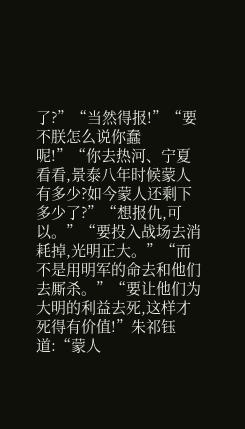了?”“当然得报!”“要不朕怎么说你蠢呢!”“你去热河、宁夏看看,景泰八年时候蒙人有多少?如今蒙人还剩下多少了?”“想报仇,可以。”“要投入战场去消耗掉,光明正大。”“而不是用明军的命去和他们去厮杀。”“要让他们为大明的利益去死,这样才死得有价值!”朱祁钰道:“蒙人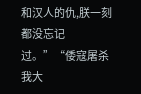和汉人的仇,朕一刻都没忘记过。”“倭寇屠杀我大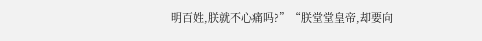明百姓,朕就不心痛吗?”“朕堂堂皇帝,却要向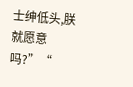士绅低头,朕就愿意吗?”“